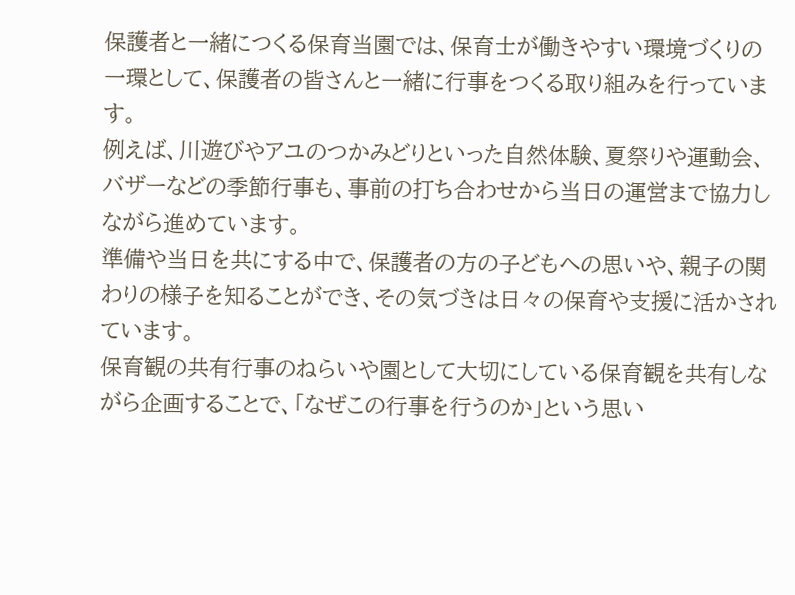保護者と一緒につくる保育当園では、保育士が働きやすい環境づくりの一環として、保護者の皆さんと一緒に行事をつくる取り組みを行っています。
例えば、川遊びやアユのつかみどりといった自然体験、夏祭りや運動会、バザーなどの季節行事も、事前の打ち合わせから当日の運営まで協力しながら進めています。
準備や当日を共にする中で、保護者の方の子どもへの思いや、親子の関わりの様子を知ることができ、その気づきは日々の保育や支援に活かされています。
保育観の共有行事のねらいや園として大切にしている保育観を共有しながら企画することで、「なぜこの行事を行うのか」という思い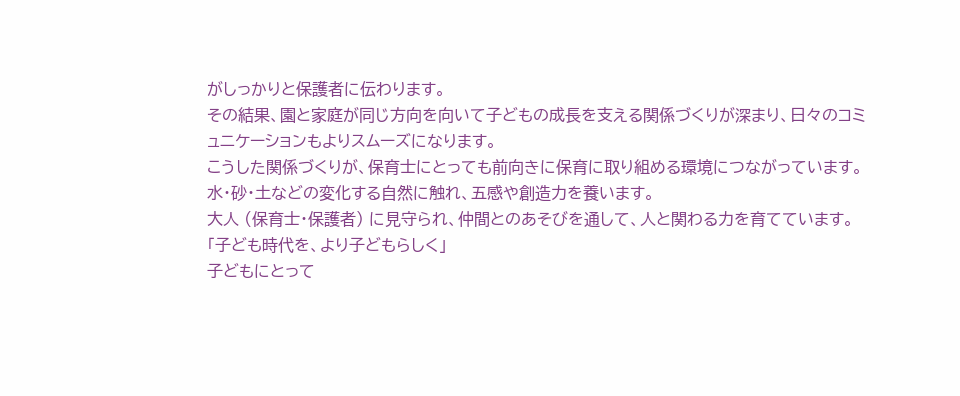がしっかりと保護者に伝わります。
その結果、園と家庭が同じ方向を向いて子どもの成長を支える関係づくりが深まり、日々のコミュニケーションもよりスムーズになります。
こうした関係づくりが、保育士にとっても前向きに保育に取り組める環境につながっています。
水・砂・土などの変化する自然に触れ、五感や創造力を養います。
大人 (保育士・保護者) に見守られ、仲間とのあそびを通して、人と関わる力を育てています。
「子ども時代を、より子どもらしく」
子どもにとって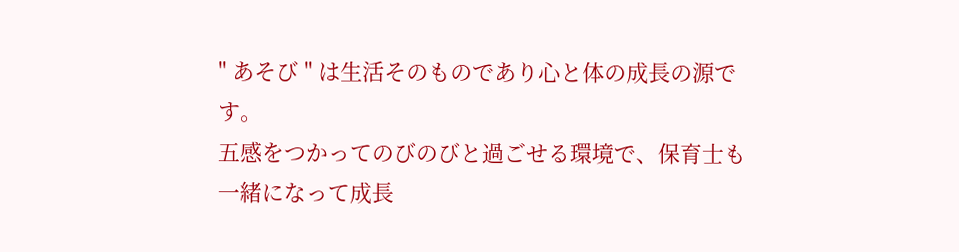" あそび " は生活そのものであり心と体の成長の源です。
五感をつかってのびのびと過ごせる環境で、保育士も一緒になって成長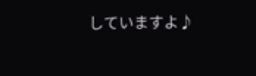していますよ♪